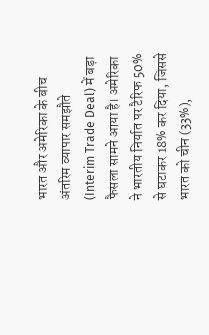भारत और अमेरिका के बीच अंतरिम व्यापार समझौते (Interim Trade Deal) में बड़ा फैसला सामने आया है। अमेरिका ने भारतीय निर्यात पर टैरिफ 50% से घटाकर 18% कर दिया, जिससे भारत को चीन (33%),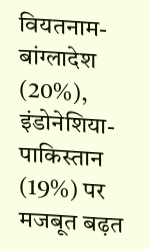वियतनाम-बांग्लादेश (20%), इंडोनेशिया-पाकिस्तान (19%) पर मजबूत बढ़त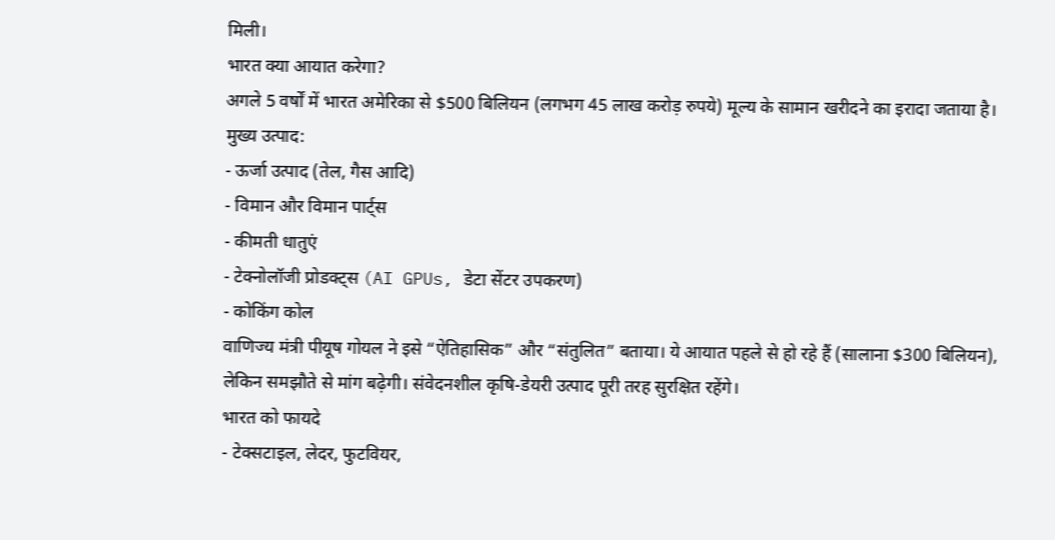मिली।
भारत क्या आयात करेगा?
अगले 5 वर्षों में भारत अमेरिका से $500 बिलियन (लगभग 45 लाख करोड़ रुपये) मूल्य के सामान खरीदने का इरादा जताया है। मुख्य उत्पाद:
- ऊर्जा उत्पाद (तेल, गैस आदि)
- विमान और विमान पार्ट्स
- कीमती धातुएं
- टेक्नोलॉजी प्रोडक्ट्स (AI GPUs, डेटा सेंटर उपकरण)
- कोकिंग कोल
वाणिज्य मंत्री पीयूष गोयल ने इसे “ऐतिहासिक” और “संतुलित” बताया। ये आयात पहले से हो रहे हैं (सालाना $300 बिलियन), लेकिन समझौते से मांग बढ़ेगी। संवेदनशील कृषि-डेयरी उत्पाद पूरी तरह सुरक्षित रहेंगे।
भारत को फायदे
- टेक्सटाइल, लेदर, फुटवियर,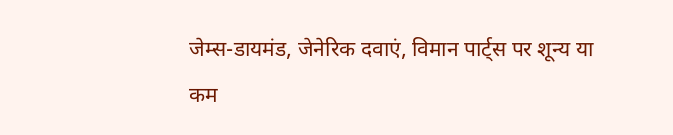जेम्स-डायमंड, जेनेरिक दवाएं, विमान पार्ट्स पर शून्य या कम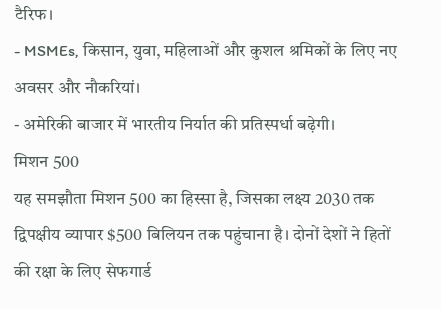टैरिफ।
- MSMEs, किसान, युवा, महिलाओं और कुशल श्रमिकों के लिए नए अवसर और नौकरियां।
- अमेरिकी बाजार में भारतीय निर्यात की प्रतिस्पर्धा बढ़ेगी।
मिशन 500
यह समझौता मिशन 500 का हिस्सा है, जिसका लक्ष्य 2030 तक द्विपक्षीय व्यापार $500 बिलियन तक पहुंचाना है। दोनों देशों ने हितों की रक्षा के लिए सेफगार्ड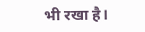भी रखा है।